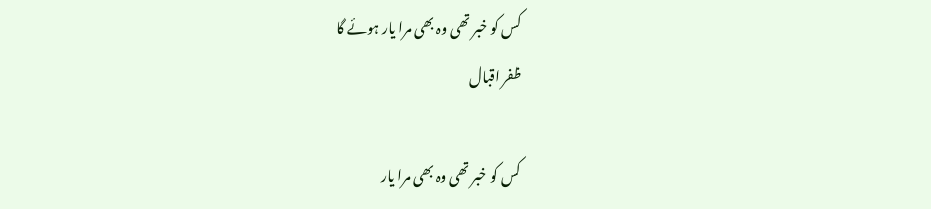کس کو خبر تھی وہ بھی مرا یار ہوئے گا
ظفر اقبال

کس کو خبر تھی وہ بھی مرا یار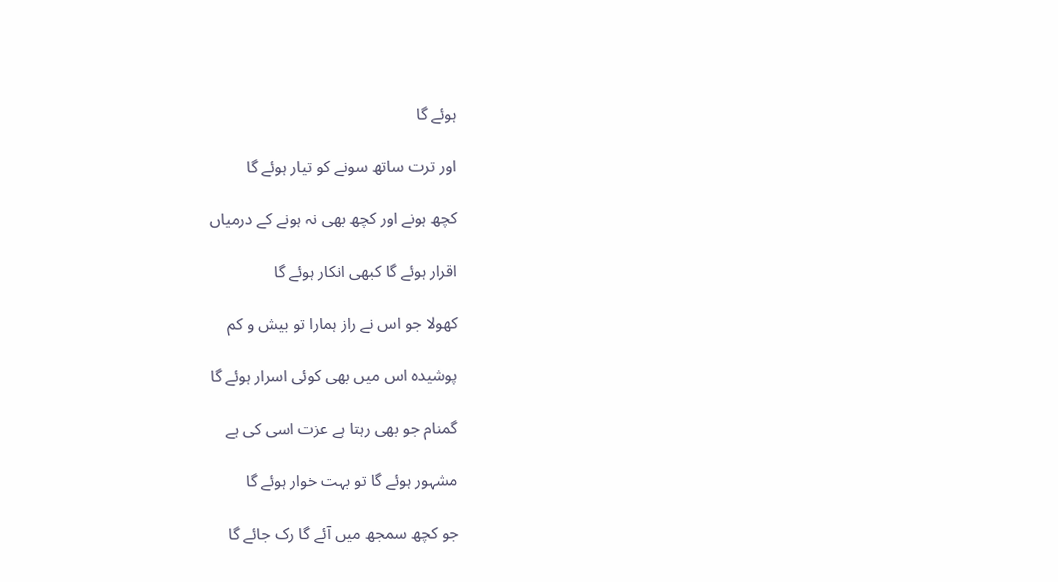ہوئے گا

اور ترت ساتھ سونے کو تیار ہوئے گا

کچھ ہونے اور کچھ بھی نہ ہونے کے درمیاں

اقرار ہوئے گا کبھی انکار ہوئے گا

کھولا جو اس نے راز ہمارا تو بیش و کم

پوشیدہ اس میں بھی کوئی اسرار ہوئے گا

گمنام جو بھی رہتا ہے عزت اسی کی ہے

مشہور ہوئے گا تو بہت خوار ہوئے گا

جو کچھ سمجھ میں آئے گا رک جائے گا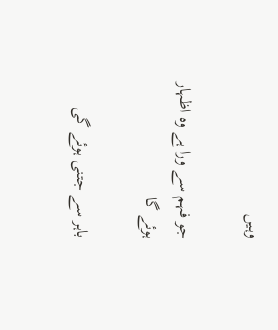وہیں

جو فہم سے ورا ہے وہ اظہار ہوئے گا

باہر سے جتنی ہوئے گی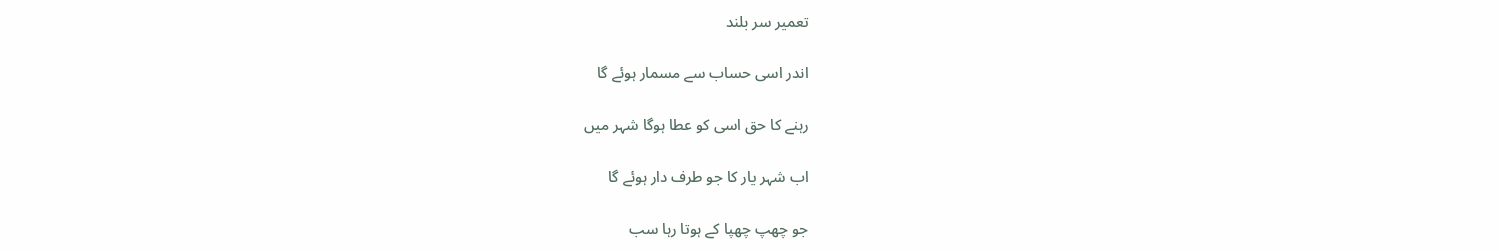تعمیر سر بلند

اندر اسی حساب سے مسمار ہوئے گا

رہنے کا حق اسی کو عطا ہوگا شہر میں

اب شہر یار کا جو طرف دار ہوئے گا

جو چھپ چھپا کے ہوتا رہا سب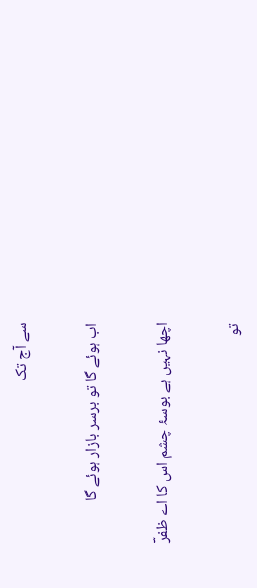سے آج تک

اب ہوئے گا تو برسر بازار ہوئے گا

اچھا نہیں ہے بوسۂ چشم اس کا اے ظفرؔ

تو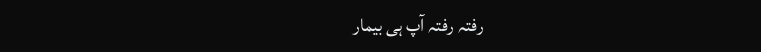رفتہ رفتہ آپ ہی بیمار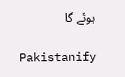ہوئے گا

Pakistanify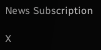News Subscription

X